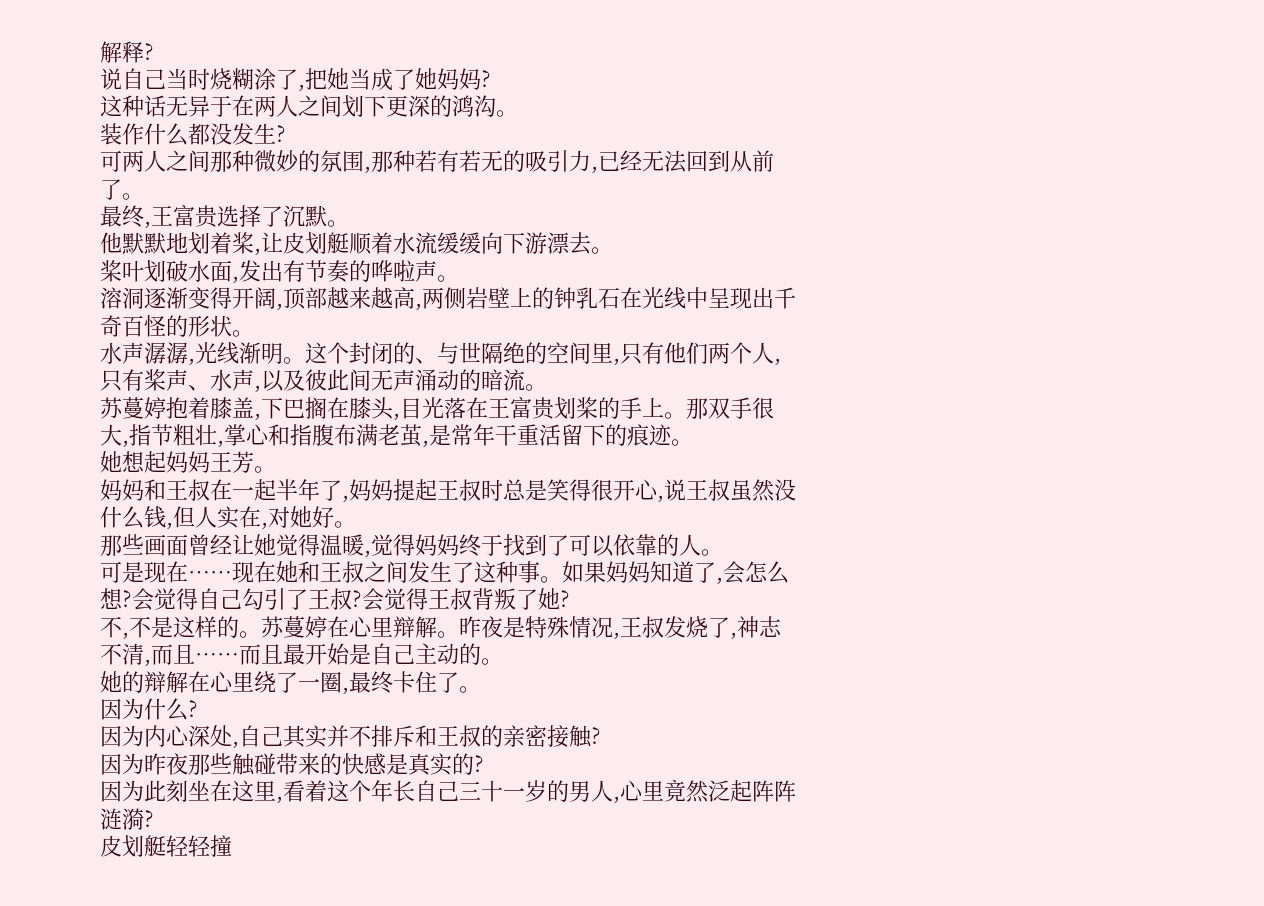解释?
说自己当时烧糊涂了,把她当成了她妈妈?
这种话无异于在两人之间划下更深的鸿沟。
装作什么都没发生?
可两人之间那种微妙的氛围,那种若有若无的吸引力,已经无法回到从前了。
最终,王富贵选择了沉默。
他默默地划着桨,让皮划艇顺着水流缓缓向下游漂去。
桨叶划破水面,发出有节奏的哗啦声。
溶洞逐渐变得开阔,顶部越来越高,两侧岩壁上的钟乳石在光线中呈现出千奇百怪的形状。
水声潺潺,光线渐明。这个封闭的、与世隔绝的空间里,只有他们两个人,只有桨声、水声,以及彼此间无声涌动的暗流。
苏蔓婷抱着膝盖,下巴搁在膝头,目光落在王富贵划桨的手上。那双手很大,指节粗壮,掌心和指腹布满老茧,是常年干重活留下的痕迹。
她想起妈妈王芳。
妈妈和王叔在一起半年了,妈妈提起王叔时总是笑得很开心,说王叔虽然没什么钱,但人实在,对她好。
那些画面曾经让她觉得温暖,觉得妈妈终于找到了可以依靠的人。
可是现在……现在她和王叔之间发生了这种事。如果妈妈知道了,会怎么想?会觉得自己勾引了王叔?会觉得王叔背叛了她?
不,不是这样的。苏蔓婷在心里辩解。昨夜是特殊情况,王叔发烧了,神志不清,而且……而且最开始是自己主动的。
她的辩解在心里绕了一圈,最终卡住了。
因为什么?
因为内心深处,自己其实并不排斥和王叔的亲密接触?
因为昨夜那些触碰带来的快感是真实的?
因为此刻坐在这里,看着这个年长自己三十一岁的男人,心里竟然泛起阵阵涟漪?
皮划艇轻轻撞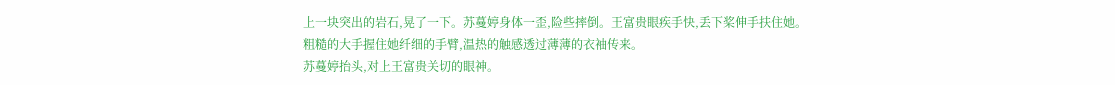上一块突出的岩石,晃了一下。苏蔓婷身体一歪,险些摔倒。王富贵眼疾手快,丢下桨伸手扶住她。
粗糙的大手握住她纤细的手臂,温热的触感透过薄薄的衣袖传来。
苏蔓婷抬头,对上王富贵关切的眼神。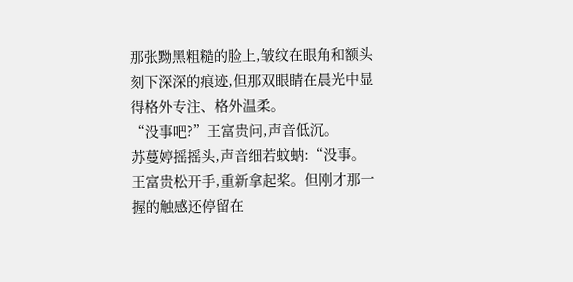那张黝黑粗糙的脸上,皱纹在眼角和额头刻下深深的痕迹,但那双眼睛在晨光中显得格外专注、格外温柔。
“没事吧?”王富贵问,声音低沉。
苏蔓婷摇摇头,声音细若蚊蚋:“没事。
王富贵松开手,重新拿起桨。但刚才那一握的触感还停留在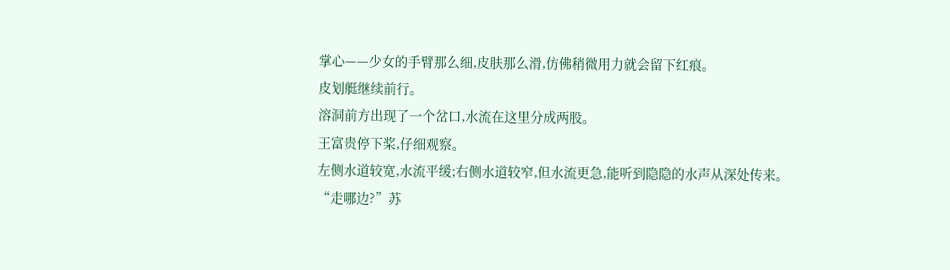掌心——少女的手臂那么细,皮肤那么滑,仿佛稍微用力就会留下红痕。
皮划艇继续前行。
溶洞前方出现了一个岔口,水流在这里分成两股。
王富贵停下桨,仔细观察。
左侧水道较宽,水流平缓;右侧水道较窄,但水流更急,能听到隐隐的水声从深处传来。
“走哪边?”苏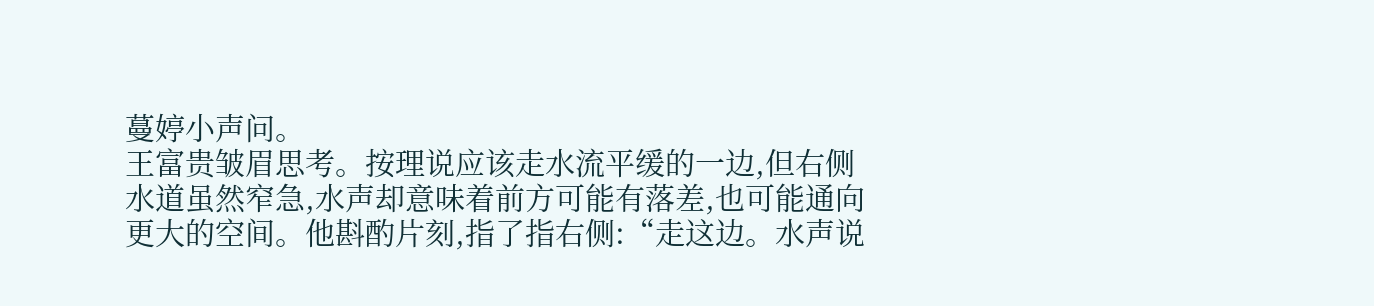蔓婷小声问。
王富贵皱眉思考。按理说应该走水流平缓的一边,但右侧水道虽然窄急,水声却意味着前方可能有落差,也可能通向更大的空间。他斟酌片刻,指了指右侧:“走这边。水声说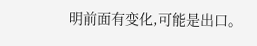明前面有变化,可能是出口。